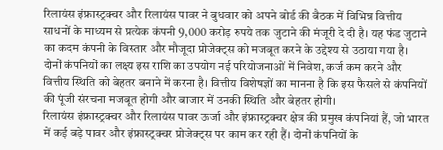रिलायंस इंफ्रास्ट्रक्चर और रिलायंस पावर ने बुधवार को अपने बोर्ड की बैठक में विभिन्न वित्तीय साधनों के माध्यम से प्रत्येक कंपनी 9,000 करोड़ रुपये तक जुटाने की मंजूरी दे दी है। यह फंड जुटाने का कदम कंपनी के विस्तार और मौजूदा प्रोजेक्ट्स को मजबूत करने के उद्देश्य से उठाया गया है।
दोनों कंपनियों का लक्ष्य इस राशि का उपयोग नई परियोजनाओं में निवेश, कर्ज कम करने और वित्तीय स्थिति को बेहतर बनाने में करना है। वित्तीय विशेषज्ञों का मानना है कि इस फैसले से कंपनियों की पूंजी संरचना मजबूत होगी और बाजार में उनकी स्थिति और बेहतर होगी।
रिलायंस इंफ्रास्ट्रक्चर और रिलायंस पावर ऊर्जा और इंफ्रास्ट्रक्चर क्षेत्र की प्रमुख कंपनियां हैं, जो भारत में कई बड़े पावर और इंफ्रास्ट्रक्चर प्रोजेक्ट्स पर काम कर रही हैं। दोनों कंपनियों के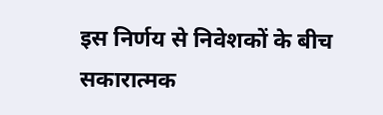इस निर्णय से निवेशकों के बीच सकारात्मक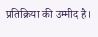प्रतिक्रिया की उम्मीद है।